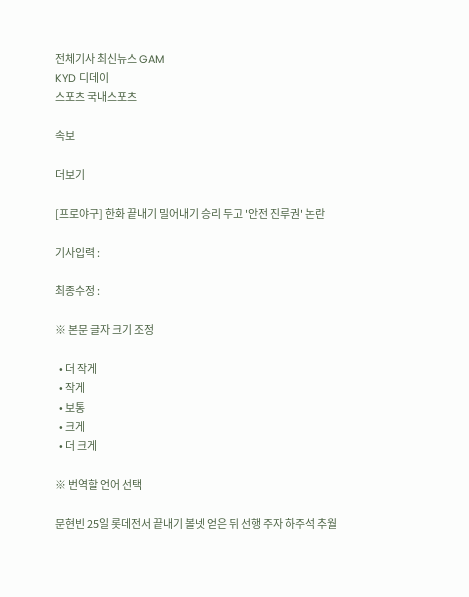전체기사 최신뉴스 GAM
KYD 디데이
스포츠 국내스포츠

속보

더보기

[프로야구] 한화 끝내기 밀어내기 승리 두고 '안전 진루권' 논란

기사입력 :

최종수정 :

※ 본문 글자 크기 조정

  • 더 작게
  • 작게
  • 보통
  • 크게
  • 더 크게

※ 번역할 언어 선택

문현빈 25일 롯데전서 끝내기 볼넷 얻은 뒤 선행 주자 하주석 추월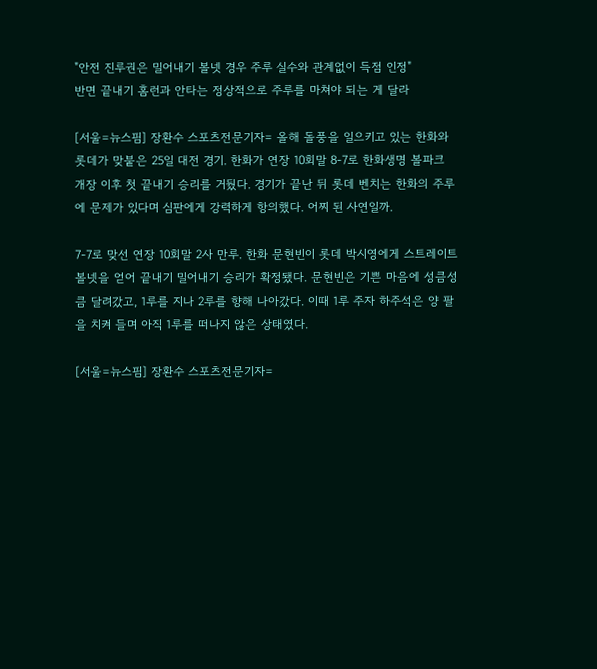"안전 진루권은 밀어내기 볼넷 경우 주루 실수와 관계없이 득점 인정"
반면 끝내기 홈런과 안타는 정상적으로 주루를 마쳐야 되는 게 달라

[서울=뉴스핌] 장환수 스포츠전문기자= 올해 돌풍을 일으키고 있는 한화와 롯데가 맞붙은 25일 대전 경기. 한화가 연장 10회말 8-7로 한화생명 볼파크 개장 이후 첫 끝내기 승리를 거뒀다. 경기가 끝난 뒤 롯데 벤치는 한화의 주루에 문제가 있다며 심판에게 강력하게 항의했다. 어찌 된 사연일까.

7-7로 맞선 연장 10회말 2사 만루. 한화 문현빈이 롯데 박시영에게 스트레이트 볼넷을 얻어 끝내기 밀어내기 승리가 확정됐다. 문현빈은 기쁜 마음에 성큼성큼 달려갔고, 1루를 지나 2루를 향해 나아갔다. 이때 1루 주자 하주석은 양 팔을 치켜 들며 아직 1루를 떠나지 않은 상태였다.

[서울=뉴스핌] 장환수 스포츠전문기자=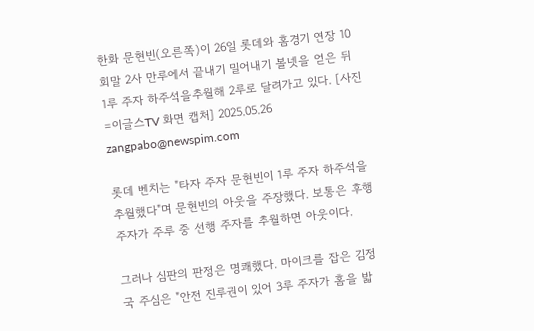한화 문현빈(오른쪽)이 26일 롯데와 홈경기 연장 10회말 2사 만루에서 끝내기 밀어내기 볼넷을 얻은 뒤 1루 주자 하주석을추월해 2루로 달려가고 있다. [사진=이글스TV 화면 캡처] 2025.05.26 zangpabo@newspim.com

롯데 벤치는 "타자 주자 문현빈이 1루 주자 하주석을 추월했다"며 문현빈의 아웃을 주장했다. 보통은 후행 주자가 주루 중 선행 주자를 추월하면 아웃이다.

그러나 심판의 판정은 명쾌했다. 마이크를 잡은 김정국 주심은 "안전 진루권이 있어 3루 주자가 홈을 밟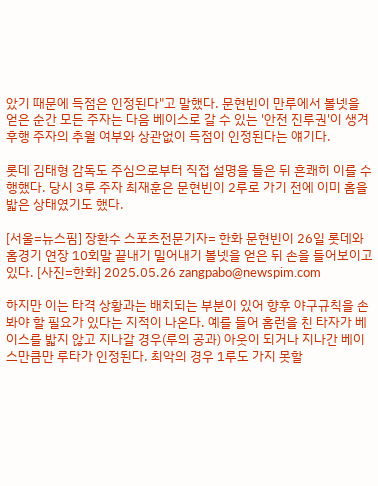았기 때문에 득점은 인정된다"고 말했다. 문현빈이 만루에서 볼넷을 얻은 순간 모든 주자는 다음 베이스로 갈 수 있는 '안전 진루권'이 생겨 후행 주자의 추월 여부와 상관없이 득점이 인정된다는 얘기다.

롯데 김태형 감독도 주심으로부터 직접 설명을 들은 뒤 흔쾌히 이를 수행했다. 당시 3루 주자 최재훈은 문현빈이 2루로 가기 전에 이미 홈을 밟은 상태였기도 했다.

[서울=뉴스핌] 장환수 스포츠전문기자= 한화 문현빈이 26일 롯데와 홈경기 연장 10회말 끝내기 밀어내기 볼넷을 얻은 뒤 손을 들어보이고 있다. [사진=한화] 2025.05.26 zangpabo@newspim.com

하지만 이는 타격 상황과는 배치되는 부분이 있어 향후 야구규칙을 손봐야 할 필요가 있다는 지적이 나온다. 예를 들어 홈런을 친 타자가 베이스를 밟지 않고 지나갈 경우(루의 공과) 아웃이 되거나 지나간 베이스만큼만 루타가 인정된다. 최악의 경우 1루도 가지 못할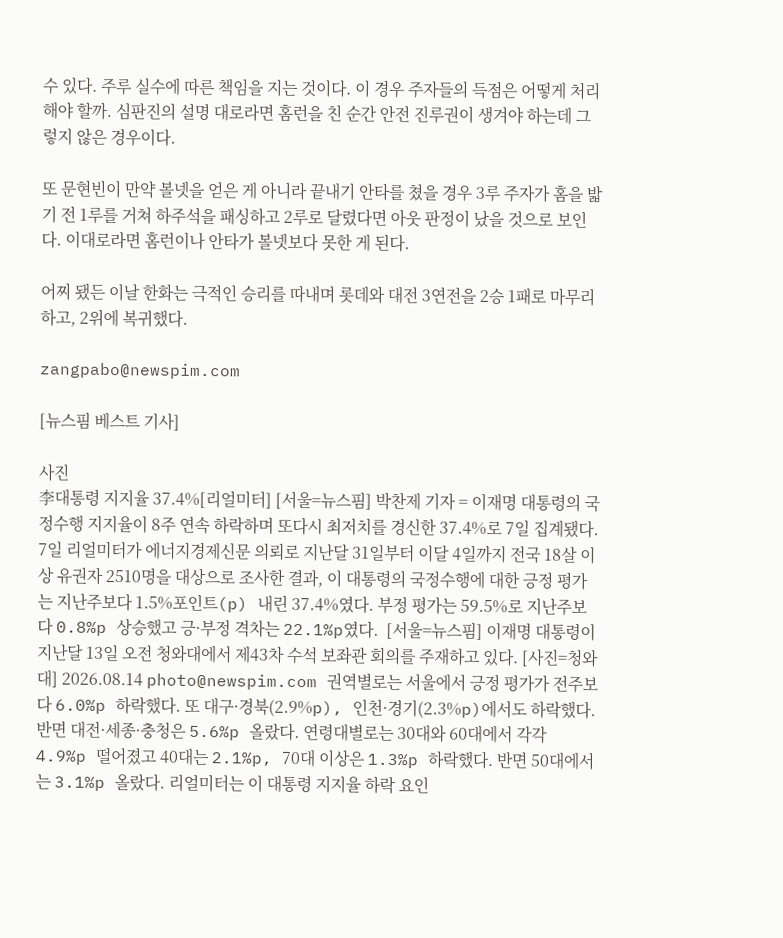수 있다. 주루 실수에 따른 책임을 지는 것이다. 이 경우 주자들의 득점은 어떻게 처리해야 할까. 심판진의 설명 대로라면 홈런을 친 순간 안전 진루권이 생겨야 하는데 그렇지 않은 경우이다.

또 문현빈이 만약 볼넷을 얻은 게 아니라 끝내기 안타를 쳤을 경우 3루 주자가 홈을 밟기 전 1루를 거쳐 하주석을 패싱하고 2루로 달렸다면 아웃 판정이 났을 것으로 보인다. 이대로라면 홈런이나 안타가 볼넷보다 못한 게 된다.

어찌 됐든 이날 한화는 극적인 승리를 따내며 롯데와 대전 3연전을 2승 1패로 마무리하고, 2위에 복귀했다.

zangpabo@newspim.com

[뉴스핌 베스트 기사]

사진
李대통령 지지율 37.4%[리얼미터] [서울=뉴스핌] 박찬제 기자 = 이재명 대통령의 국정수행 지지율이 8주 연속 하락하며 또다시 최저치를 경신한 37.4%로 7일 집계됐다. 7일 리얼미터가 에너지경제신문 의뢰로 지난달 31일부터 이달 4일까지 전국 18살 이상 유권자 2510명을 대상으로 조사한 결과, 이 대통령의 국정수행에 대한 긍정 평가는 지난주보다 1.5%포인트(p) 내린 37.4%였다. 부정 평가는 59.5%로 지난주보다 0.8%p 상승했고 긍·부정 격차는 22.1%p였다.  [서울=뉴스핌] 이재명 대통령이 지난달 13일 오전 청와대에서 제43차 수석 보좌관 회의를 주재하고 있다. [사진=청와대] 2026.08.14 photo@newspim.com 권역별로는 서울에서 긍정 평가가 전주보다 6.0%p 하락했다. 또 대구·경북(2.9%p), 인천·경기(2.3%p)에서도 하락했다. 반면 대전·세종·충청은 5.6%p 올랐다. 연령대별로는 30대와 60대에서 각각 4.9%p 떨어졌고 40대는 2.1%p, 70대 이상은 1.3%p 하락했다. 반면 50대에서는 3.1%p 올랐다. 리얼미터는 이 대통령 지지율 하락 요인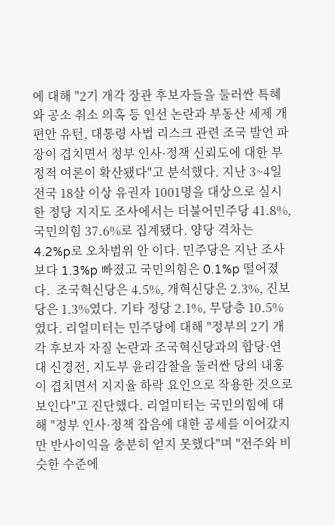에 대해 "2기 개각 장관 후보자들을 둘러싼 특혜와 공소 취소 의혹 등 인선 논란과 부동산 세제 개편안 유턴, 대통령 사법 리스크 관련 조국 발언 파장이 겹치면서 정부 인사·정책 신뢰도에 대한 부정적 여론이 확산됐다"고 분석했다. 지난 3~4일 전국 18살 이상 유권자 1001명을 대상으로 실시한 정당 지지도 조사에서는 더불어민주당 41.8%, 국민의힘 37.6%로 집계됐다. 양당 격차는 4.2%p로 오차범위 안 이다. 민주당은 지난 조사보다 1.3%p 빠졌고 국민의힘은 0.1%p 떨어졌다.  조국혁신당은 4.5%, 개혁신당은 2.3%, 진보당은 1.3%였다. 기타 정당 2.1%, 무당층 10.5%였다. 리얼미터는 민주당에 대해 "정부의 2기 개각 후보자 자질 논란과 조국혁신당과의 합당·연대 신경전, 지도부 윤리감찰을 둘러싼 당의 내홍이 겹치면서 지지율 하락 요인으로 작용한 것으로 보인다"고 진단했다. 리얼미터는 국민의힘에 대해 "정부 인사·정책 잡음에 대한 공세를 이어갔지만 반사이익을 충분히 얻지 못했다"며 "전주와 비슷한 수준에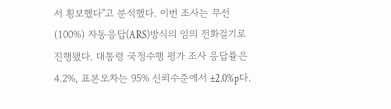서 횡보했다"고 분석했다. 이번 조사는 무선(100%) 자동응답(ARS)방식의 임의 전화걸기로 진행됐다. 대통령 국정수행 평가 조사 응답률은 4.2%, 표본오차는 95% 신뢰수준에서 ±2.0%p다.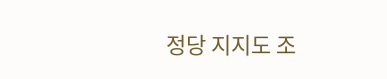정당 지지도 조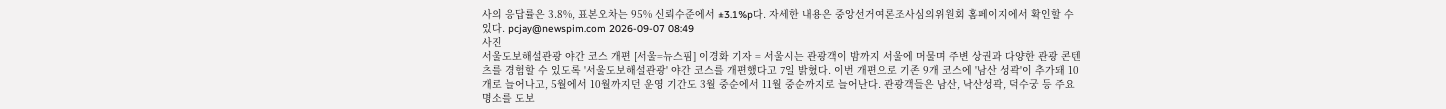사의 응답률은 3.8%, 표본오차는 95% 신뢰수준에서 ±3.1%p다. 자세한 내용은 중앙선거여론조사심의위원회 홈페이지에서 확인할 수 있다. pcjay@newspim.com 2026-09-07 08:49
사진
서울도보해설관광 야간 코스 개편 [서울=뉴스핌] 이경화 기자 = 서울시는 관광객이 밤까지 서울에 머물며 주변 상권과 다양한 관광 콘텐츠를 경험할 수 있도록 '서울도보해설관광' 야간 코스를 개편했다고 7일 밝혔다. 이번 개편으로 기존 9개 코스에 '남산 성곽'이 추가돼 10개로 늘어나고, 5월에서 10월까지던 운영 기간도 3월 중순에서 11월 중순까지로 늘어난다. 관광객들은 남산, 낙산성곽, 덕수궁 등 주요 명소를 도보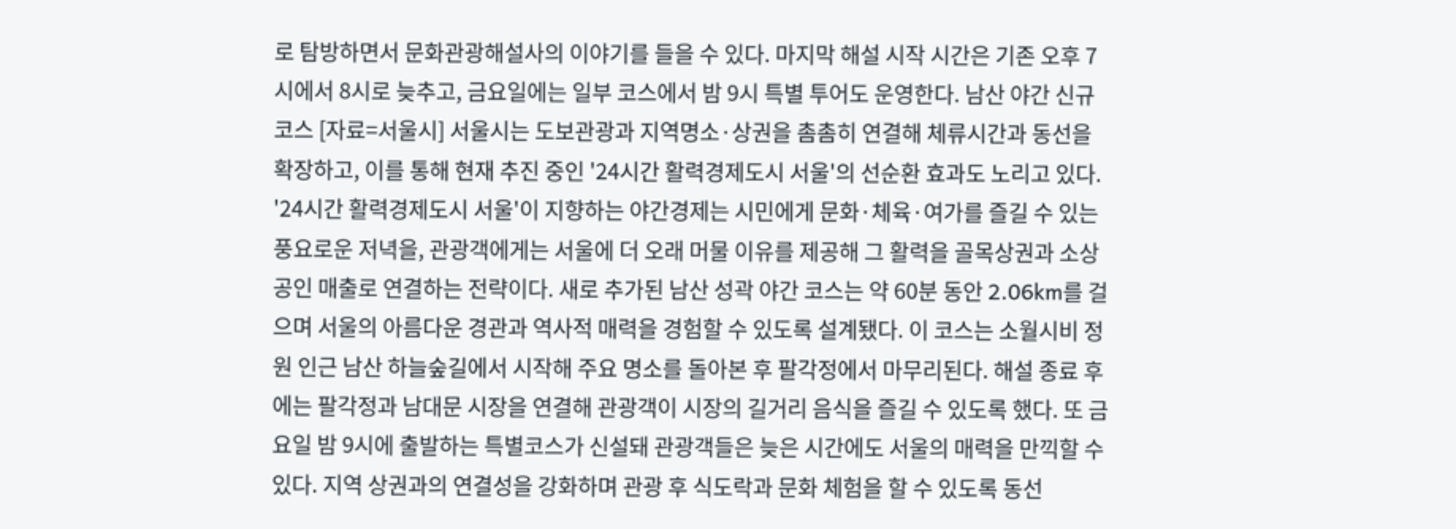로 탐방하면서 문화관광해설사의 이야기를 들을 수 있다. 마지막 해설 시작 시간은 기존 오후 7시에서 8시로 늦추고, 금요일에는 일부 코스에서 밤 9시 특별 투어도 운영한다. 남산 야간 신규 코스 [자료=서울시] 서울시는 도보관광과 지역명소·상권을 촘촘히 연결해 체류시간과 동선을 확장하고, 이를 통해 현재 추진 중인 '24시간 활력경제도시 서울'의 선순환 효과도 노리고 있다. '24시간 활력경제도시 서울'이 지향하는 야간경제는 시민에게 문화·체육·여가를 즐길 수 있는 풍요로운 저녁을, 관광객에게는 서울에 더 오래 머물 이유를 제공해 그 활력을 골목상권과 소상공인 매출로 연결하는 전략이다. 새로 추가된 남산 성곽 야간 코스는 약 60분 동안 2.06km를 걸으며 서울의 아름다운 경관과 역사적 매력을 경험할 수 있도록 설계됐다. 이 코스는 소월시비 정원 인근 남산 하늘숲길에서 시작해 주요 명소를 돌아본 후 팔각정에서 마무리된다. 해설 종료 후에는 팔각정과 남대문 시장을 연결해 관광객이 시장의 길거리 음식을 즐길 수 있도록 했다. 또 금요일 밤 9시에 출발하는 특별코스가 신설돼 관광객들은 늦은 시간에도 서울의 매력을 만끽할 수 있다. 지역 상권과의 연결성을 강화하며 관광 후 식도락과 문화 체험을 할 수 있도록 동선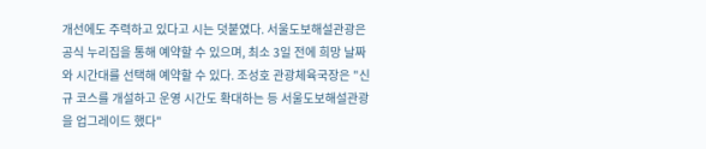개선에도 주력하고 있다고 시는 덧붙였다. 서울도보해설관광은 공식 누리집을 통해 예약할 수 있으며, 최소 3일 전에 희망 날짜와 시간대를 선택해 예약할 수 있다. 조성호 관광체육국장은 "신규 코스를 개설하고 운영 시간도 확대하는 등 서울도보해설관광을 업그레이드 했다"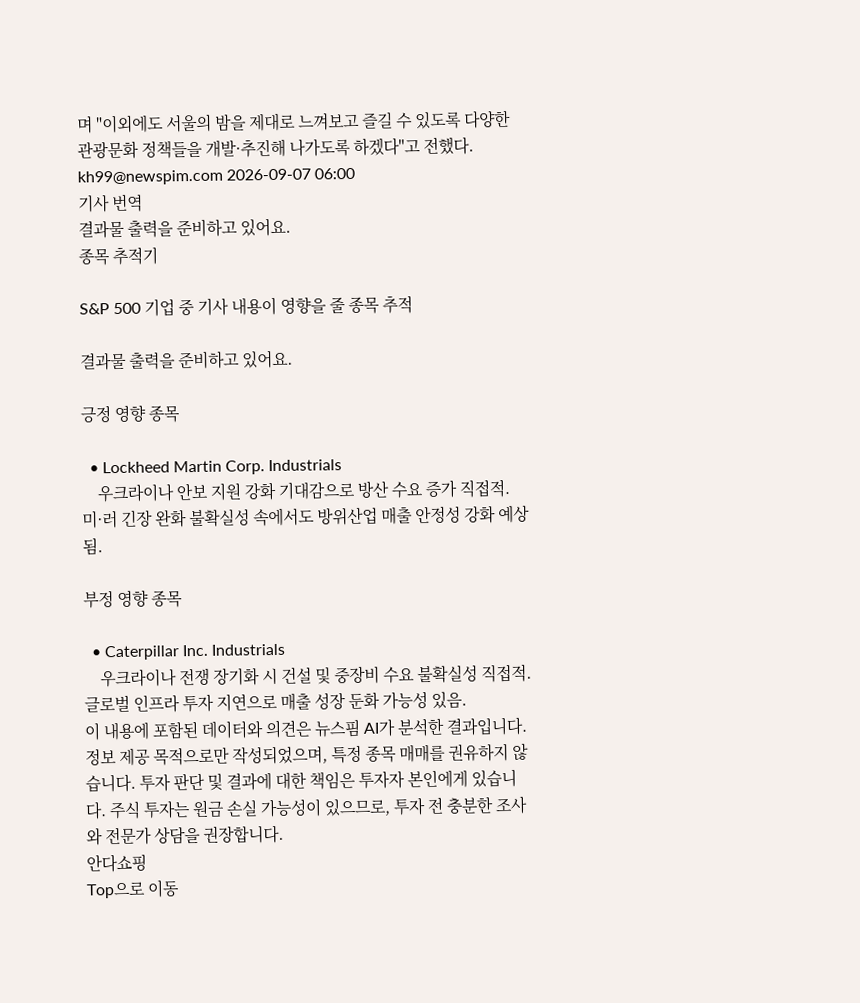며 "이외에도 서울의 밤을 제대로 느껴보고 즐길 수 있도록 다양한 관광문화 정책들을 개발·추진해 나가도록 하겠다"고 전했다. kh99@newspim.com 2026-09-07 06:00
기사 번역
결과물 출력을 준비하고 있어요.
종목 추적기

S&P 500 기업 중 기사 내용이 영향을 줄 종목 추적

결과물 출력을 준비하고 있어요.

긍정 영향 종목

  • Lockheed Martin Corp. Industrials
    우크라이나 안보 지원 강화 기대감으로 방산 수요 증가 직접적. 미·러 긴장 완화 불확실성 속에서도 방위산업 매출 안정성 강화 예상됨.

부정 영향 종목

  • Caterpillar Inc. Industrials
    우크라이나 전쟁 장기화 시 건설 및 중장비 수요 불확실성 직접적. 글로벌 인프라 투자 지연으로 매출 성장 둔화 가능성 있음.
이 내용에 포함된 데이터와 의견은 뉴스핌 AI가 분석한 결과입니다. 정보 제공 목적으로만 작성되었으며, 특정 종목 매매를 권유하지 않습니다. 투자 판단 및 결과에 대한 책임은 투자자 본인에게 있습니다. 주식 투자는 원금 손실 가능성이 있으므로, 투자 전 충분한 조사와 전문가 상담을 권장합니다.
안다쇼핑
Top으로 이동